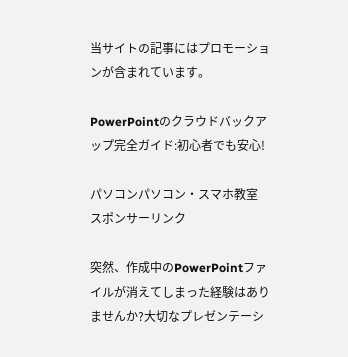当サイトの記事にはプロモーションが含まれています。

PowerPointのクラウドバックアップ完全ガイド:初心者でも安心!

パソコンパソコン・スマホ教室
スポンサーリンク

突然、作成中のPowerPointファイルが消えてしまった経験はありませんか?大切なプレゼンテーシ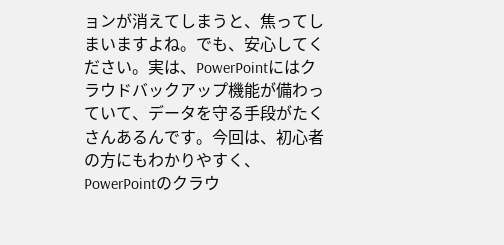ョンが消えてしまうと、焦ってしまいますよね。でも、安心してください。実は、PowerPointにはクラウドバックアップ機能が備わっていて、データを守る手段がたくさんあるんです。今回は、初心者の方にもわかりやすく、PowerPointのクラウ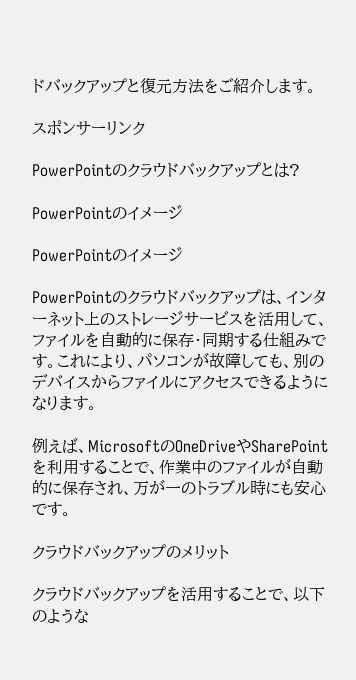ドバックアップと復元方法をご紹介します。

スポンサーリンク

PowerPointのクラウドバックアップとは?

PowerPointのイメージ

PowerPointのイメージ

PowerPointのクラウドバックアップは、インターネット上のストレージサービスを活用して、ファイルを自動的に保存・同期する仕組みです。これにより、パソコンが故障しても、別のデバイスからファイルにアクセスできるようになります。

例えば、MicrosoftのOneDriveやSharePointを利用することで、作業中のファイルが自動的に保存され、万が一のトラブル時にも安心です。

クラウドバックアップのメリット

クラウドバックアップを活用することで、以下のような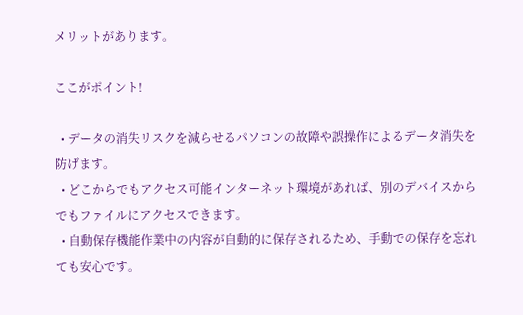メリットがあります。

ここがポイント!

  • データの消失リスクを減らせるパソコンの故障や誤操作によるデータ消失を防げます。
  • どこからでもアクセス可能インターネット環境があれば、別のデバイスからでもファイルにアクセスできます。
  • 自動保存機能作業中の内容が自動的に保存されるため、手動での保存を忘れても安心です。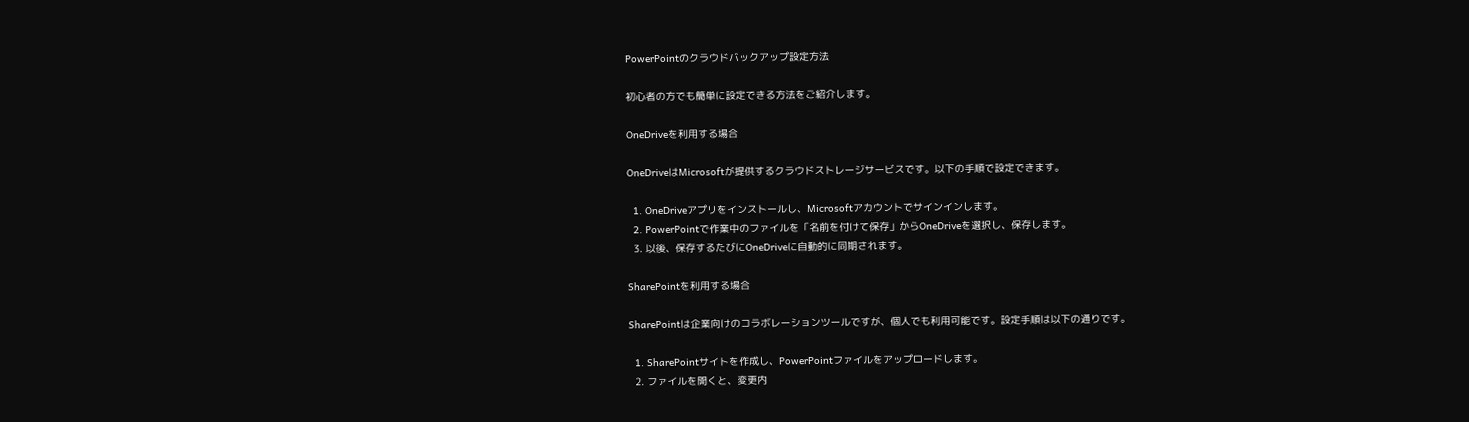PowerPointのクラウドバックアップ設定方法

初心者の方でも簡単に設定できる方法をご紹介します。

OneDriveを利用する場合

OneDriveはMicrosoftが提供するクラウドストレージサービスです。以下の手順で設定できます。

  1. OneDriveアプリをインストールし、Microsoftアカウントでサインインします。
  2. PowerPointで作業中のファイルを「名前を付けて保存」からOneDriveを選択し、保存します。
  3. 以後、保存するたびにOneDriveに自動的に同期されます。

SharePointを利用する場合

SharePointは企業向けのコラボレーションツールですが、個人でも利用可能です。設定手順は以下の通りです。

  1. SharePointサイトを作成し、PowerPointファイルをアップロードします。
  2. ファイルを開くと、変更内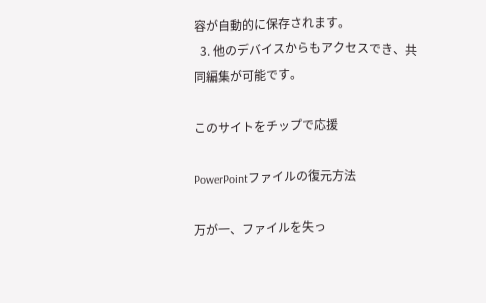容が自動的に保存されます。
  3. 他のデバイスからもアクセスでき、共同編集が可能です。

このサイトをチップで応援

PowerPointファイルの復元方法

万が一、ファイルを失っ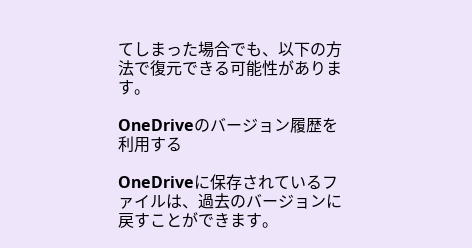てしまった場合でも、以下の方法で復元できる可能性があります。

OneDriveのバージョン履歴を利用する

OneDriveに保存されているファイルは、過去のバージョンに戻すことができます。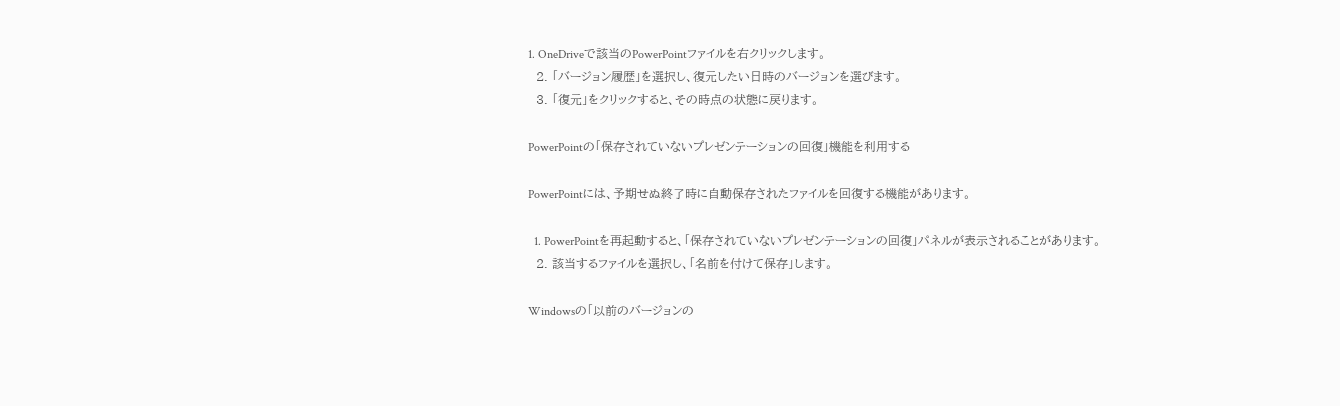1. OneDriveで該当のPowerPointファイルを右クリックします。
  2. 「バージョン履歴」を選択し、復元したい日時のバージョンを選びます。
  3. 「復元」をクリックすると、その時点の状態に戻ります。

PowerPointの「保存されていないプレゼンテーションの回復」機能を利用する

PowerPointには、予期せぬ終了時に自動保存されたファイルを回復する機能があります。

  1. PowerPointを再起動すると、「保存されていないプレゼンテーションの回復」パネルが表示されることがあります。
  2. 該当するファイルを選択し、「名前を付けて保存」します。

Windowsの「以前のバージョンの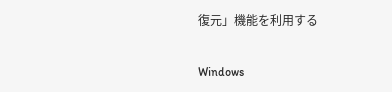復元」機能を利用する

Windows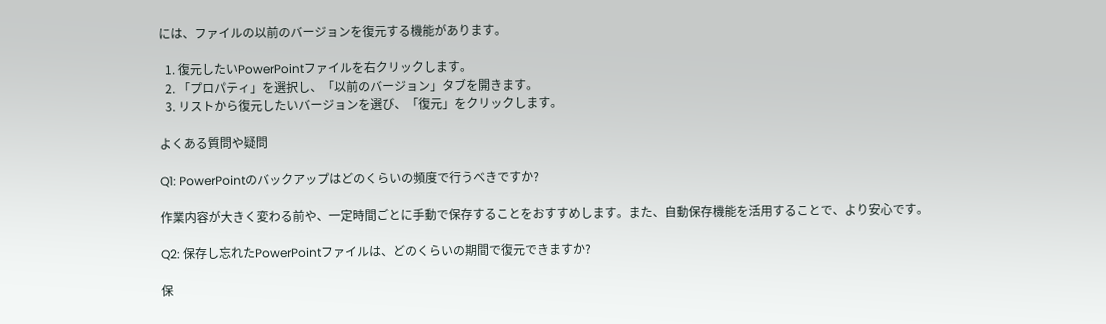には、ファイルの以前のバージョンを復元する機能があります。

  1. 復元したいPowerPointファイルを右クリックします。
  2. 「プロパティ」を選択し、「以前のバージョン」タブを開きます。
  3. リストから復元したいバージョンを選び、「復元」をクリックします。

よくある質問や疑問

Q1: PowerPointのバックアップはどのくらいの頻度で行うべきですか?

作業内容が大きく変わる前や、一定時間ごとに手動で保存することをおすすめします。また、自動保存機能を活用することで、より安心です。

Q2: 保存し忘れたPowerPointファイルは、どのくらいの期間で復元できますか?

保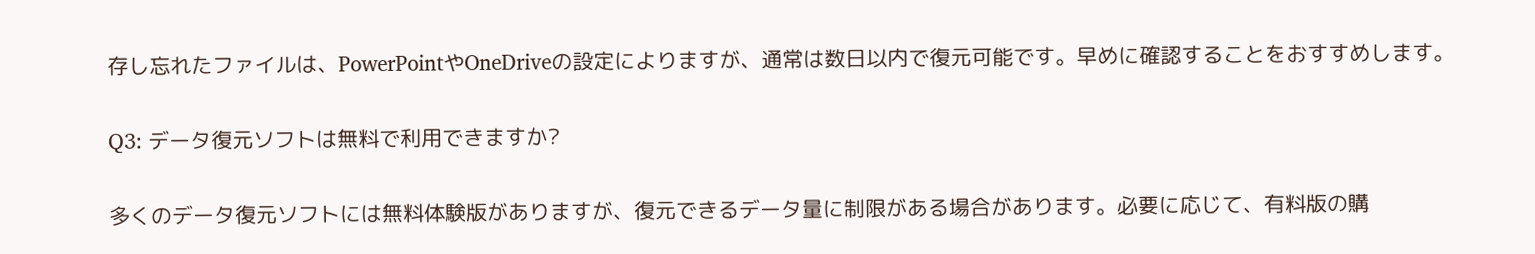存し忘れたファイルは、PowerPointやOneDriveの設定によりますが、通常は数日以内で復元可能です。早めに確認することをおすすめします。

Q3: データ復元ソフトは無料で利用できますか?

多くのデータ復元ソフトには無料体験版がありますが、復元できるデータ量に制限がある場合があります。必要に応じて、有料版の購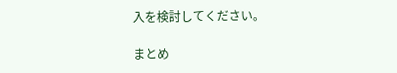入を検討してください。

まとめ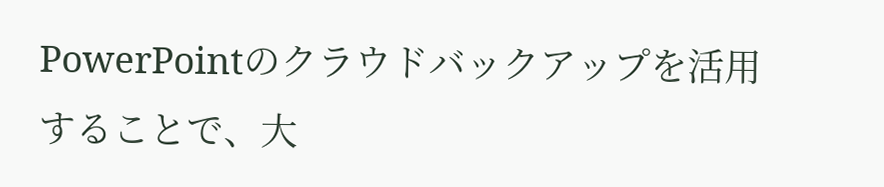PowerPointのクラウドバックアップを活用することで、大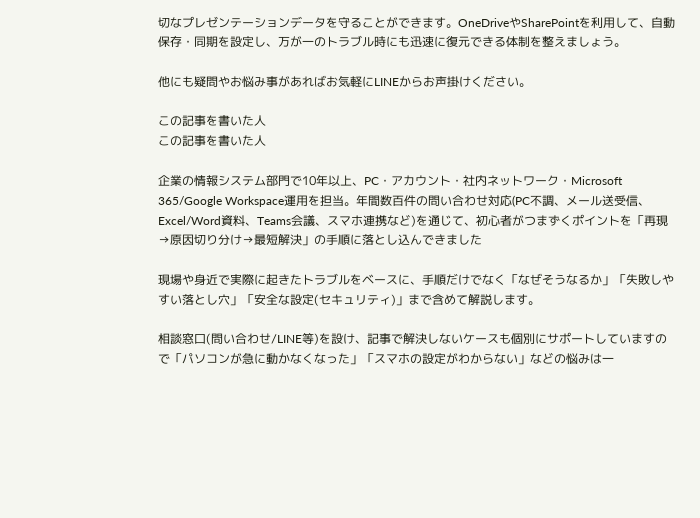切なプレゼンテーションデータを守ることができます。OneDriveやSharePointを利用して、自動保存・同期を設定し、万が一のトラブル時にも迅速に復元できる体制を整えましょう。

他にも疑問やお悩み事があればお気軽にLINEからお声掛けください。

この記事を書いた人
この記事を書いた人

企業の情報システム部門で10年以上、PC・アカウント・社内ネットワーク・Microsoft 365/Google Workspace運用を担当。年間数百件の問い合わせ対応(PC不調、メール送受信、Excel/Word資料、Teams会議、スマホ連携など)を通じて、初心者がつまずくポイントを「再現→原因切り分け→最短解決」の手順に落とし込んできました

現場や身近で実際に起きたトラブルをベースに、手順だけでなく「なぜそうなるか」「失敗しやすい落とし穴」「安全な設定(セキュリティ)」まで含めて解説します。

相談窓口(問い合わせ/LINE等)を設け、記事で解決しないケースも個別にサポートしていますので「パソコンが急に動かなくなった」「スマホの設定がわからない」などの悩みは一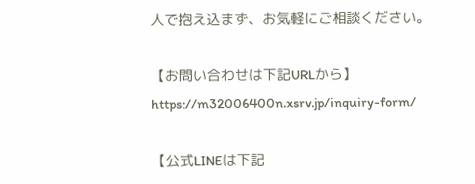人で抱え込まず、お気軽にご相談ください。

【お問い合わせは下記URLから】
https://m32006400n.xsrv.jp/inquiry-form/

【公式LINEは下記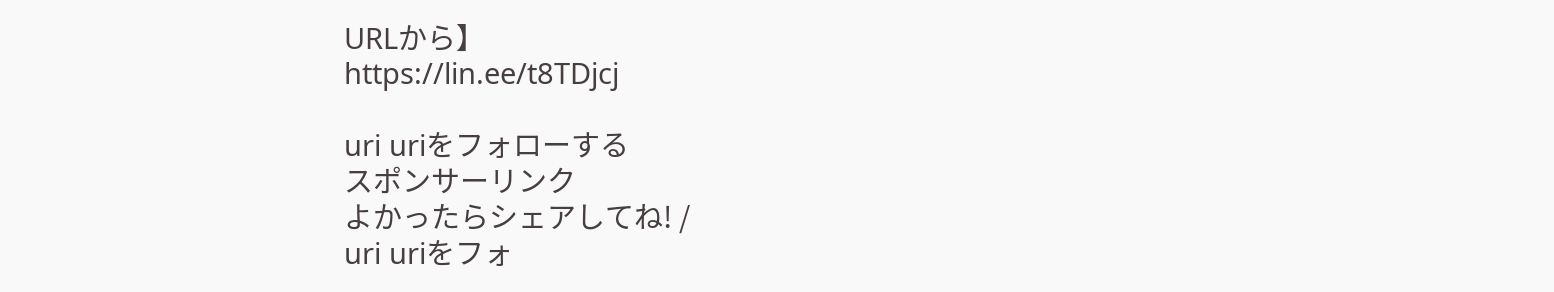URLから】
https://lin.ee/t8TDjcj

uri uriをフォローする
スポンサーリンク
よかったらシェアしてね! /
uri uriをフォ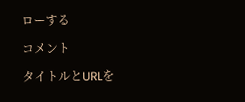ローする

コメント

タイトルとURLを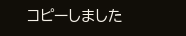コピーしました